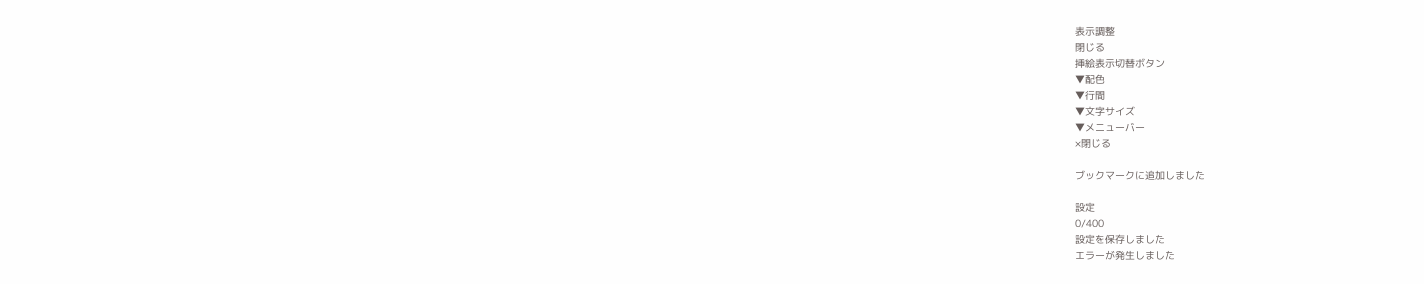表示調整
閉じる
挿絵表示切替ボタン
▼配色
▼行間
▼文字サイズ
▼メニューバー
×閉じる

ブックマークに追加しました

設定
0/400
設定を保存しました
エラーが発生しました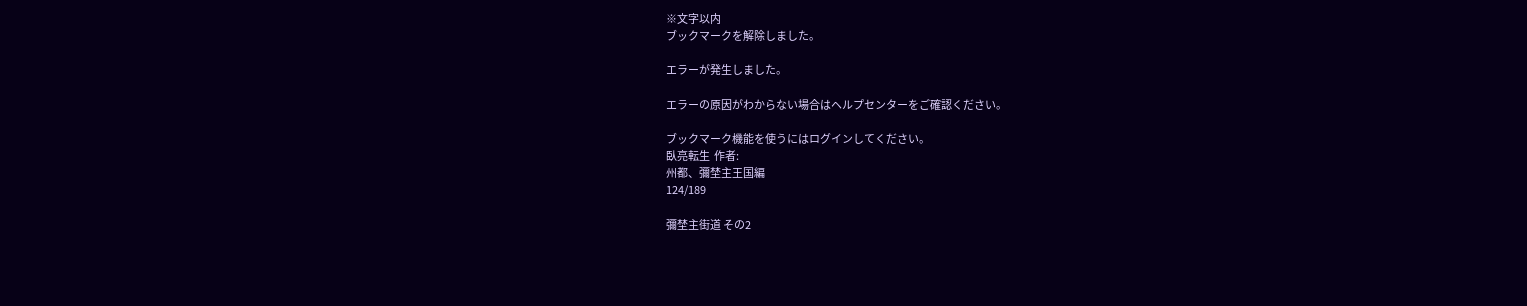※文字以内
ブックマークを解除しました。

エラーが発生しました。

エラーの原因がわからない場合はヘルプセンターをご確認ください。

ブックマーク機能を使うにはログインしてください。
臥亮転生  作者:
州都、彌埜主王国編
124/189

彌埜主街道 その2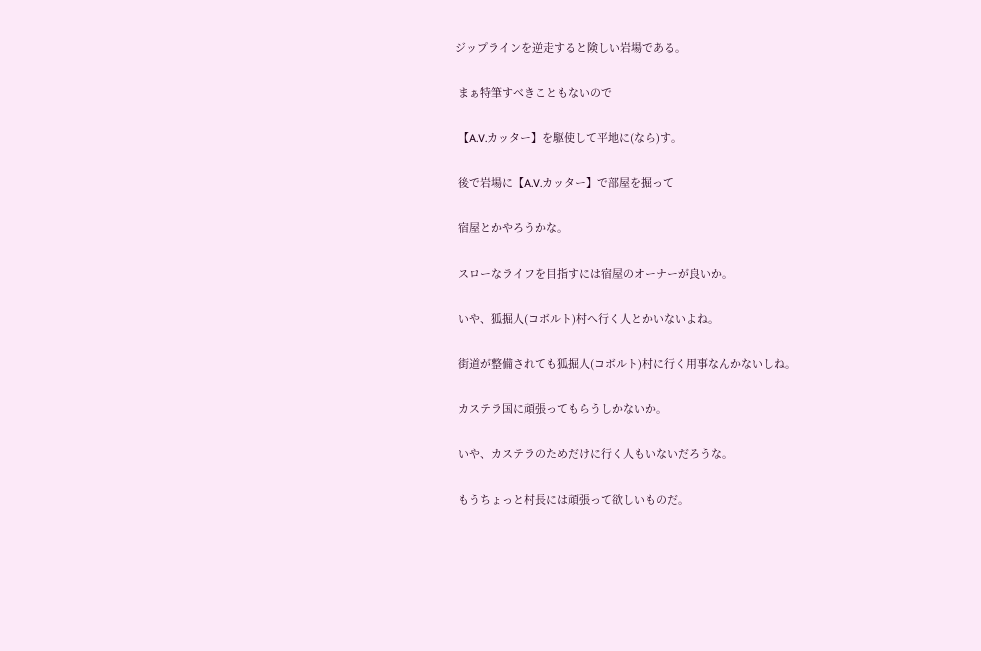ジップラインを逆走すると険しい岩場である。

 まぁ特筆すべきこともないので

 【A.V.カッター】を駆使して平地に(なら)す。

 後で岩場に【A.V.カッター】で部屋を掘って

 宿屋とかやろうかな。

 スローなライフを目指すには宿屋のオーナーが良いか。

 いや、狐掘人(コボルト)村へ行く人とかいないよね。

 街道が整備されても狐掘人(コボルト)村に行く用事なんかないしね。

 カステラ国に頑張ってもらうしかないか。

 いや、カステラのためだけに行く人もいないだろうな。

 もうちょっと村長には頑張って欲しいものだ。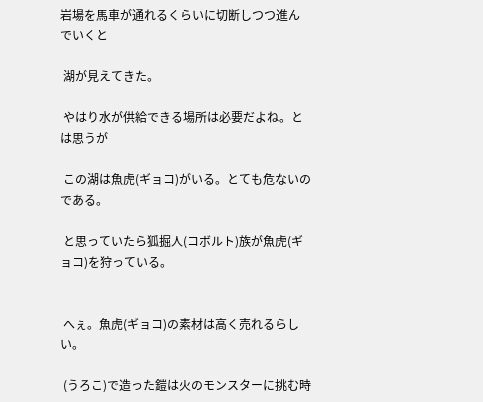岩場を馬車が通れるくらいに切断しつつ進んでいくと

 湖が見えてきた。

 やはり水が供給できる場所は必要だよね。とは思うが

 この湖は魚虎(ギョコ)がいる。とても危ないのである。

 と思っていたら狐掘人(コボルト)族が魚虎(ギョコ)を狩っている。


 へぇ。魚虎(ギョコ)の素材は高く売れるらしい。

 (うろこ)で造った鎧は火のモンスターに挑む時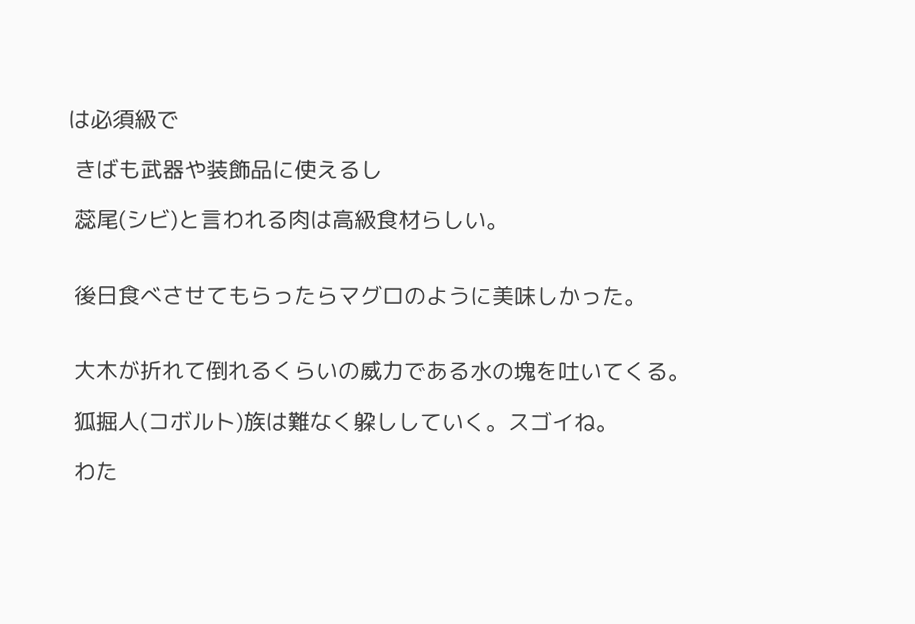は必須級で

 きばも武器や装飾品に使えるし

 蕊尾(シビ)と言われる肉は高級食材らしい。


 後日食べさせてもらったらマグロのように美味しかった。


 大木が折れて倒れるくらいの威力である水の塊を吐いてくる。

 狐掘人(コボルト)族は難なく躱ししていく。スゴイね。

 わた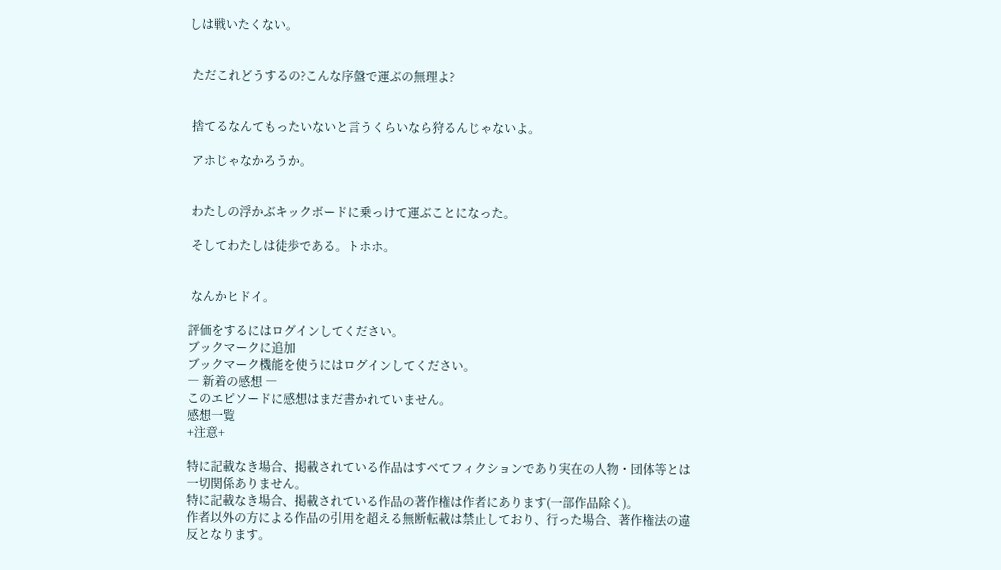しは戦いたくない。


 ただこれどうするの?こんな序盤で運ぶの無理よ?


 捨てるなんてもったいないと言うくらいなら狩るんじゃないよ。

 アホじゃなかろうか。


 わたしの浮かぶキックボードに乗っけて運ぶことになった。

 そしてわたしは徒歩である。トホホ。


 なんかヒドイ。

評価をするにはログインしてください。
ブックマークに追加
ブックマーク機能を使うにはログインしてください。
― 新着の感想 ―
このエピソードに感想はまだ書かれていません。
感想一覧
+注意+

特に記載なき場合、掲載されている作品はすべてフィクションであり実在の人物・団体等とは一切関係ありません。
特に記載なき場合、掲載されている作品の著作権は作者にあります(一部作品除く)。
作者以外の方による作品の引用を超える無断転載は禁止しており、行った場合、著作権法の違反となります。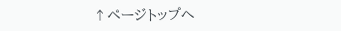↑ページトップへ